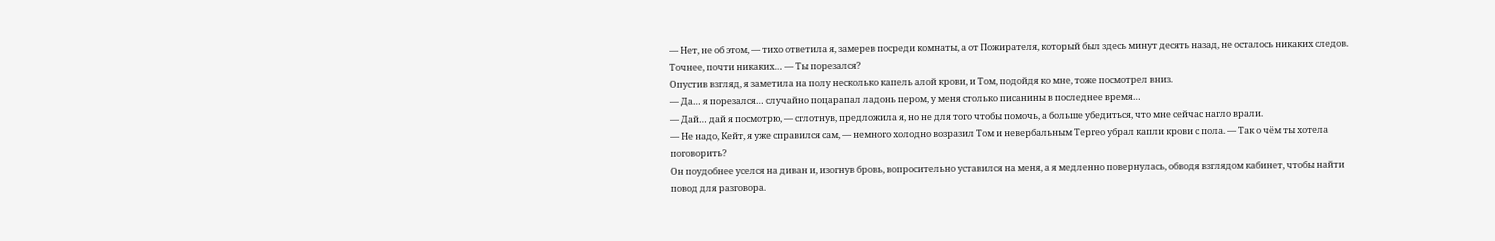— Нет, не об этом, — тихо ответила я, замерев посреди комнаты, а от Пожирателя, который был здесь минут десять назад, не осталось никаких следов. Точнее, почти никаких… — Ты порезался?
Опустив взгляд, я заметила на полу несколько капель алой крови, и Том, подойдя ко мне, тоже посмотрел вниз.
— Да… я порезался… случайно поцарапал ладонь пером, у меня столько писанины в последнее время…
— Дай… дай я посмотрю, — сглотнув, предложила я, но не для того чтобы помочь, а больше убедиться, что мне сейчас нагло врали.
— Не надо, Кейт, я уже справился сам, — немного холодно возразил Том и невербальным Тергео убрал капли крови с пола. — Так о чём ты хотела поговорить?
Он поудобнее уселся на диван и, изогнув бровь, вопросительно уставился на меня, а я медленно повернулась, обводя взглядом кабинет, чтобы найти повод для разговора.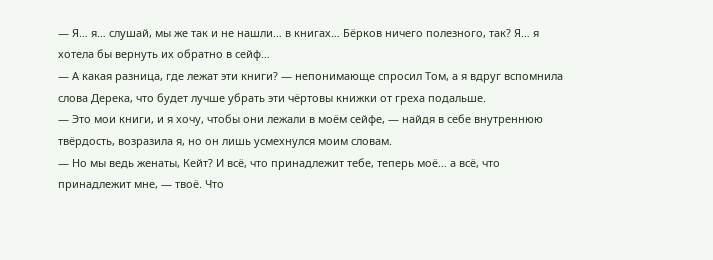— Я… я… слушай, мы же так и не нашли… в книгах… Бёрков ничего полезного, так? Я… я хотела бы вернуть их обратно в сейф…
— А какая разница, где лежат эти книги? — непонимающе спросил Том, а я вдруг вспомнила слова Дерека, что будет лучше убрать эти чёртовы книжки от греха подальше.
— Это мои книги, и я хочу, чтобы они лежали в моём сейфе, — найдя в себе внутреннюю твёрдость, возразила я, но он лишь усмехнулся моим словам.
— Но мы ведь женаты, Кейт? И всё, что принадлежит тебе, теперь моё… а всё, что принадлежит мне, — твоё. Что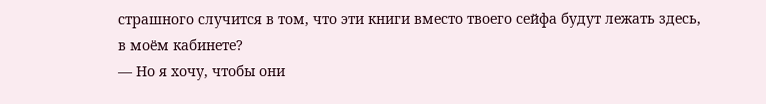страшного случится в том, что эти книги вместо твоего сейфа будут лежать здесь, в моём кабинете?
— Но я хочу, чтобы они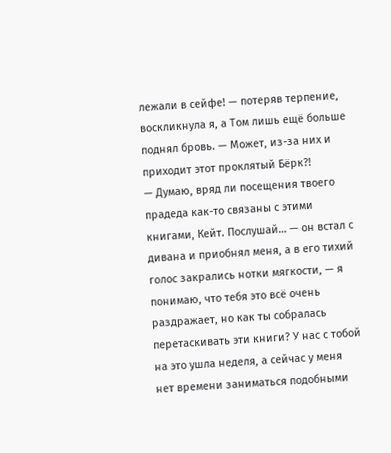лежали в сейфе! — потеряв терпение, воскликнула я, а Том лишь ещё больше поднял бровь. — Может, из-за них и приходит этот проклятый Бёрк?!
— Думаю, вряд ли посещения твоего прадеда как-то связаны с этими книгами, Кейт. Послушай… — он встал с дивана и приобнял меня, а в его тихий голос закрались нотки мягкости, — я понимаю, что тебя это всё очень раздражает, но как ты собралась перетаскивать эти книги? У нас с тобой на это ушла неделя, а сейчас у меня нет времени заниматься подобными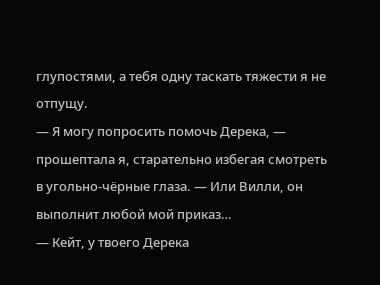глупостями, а тебя одну таскать тяжести я не отпущу.
— Я могу попросить помочь Дерека, — прошептала я, старательно избегая смотреть в угольно-чёрные глаза. — Или Вилли, он выполнит любой мой приказ…
— Кейт, у твоего Дерека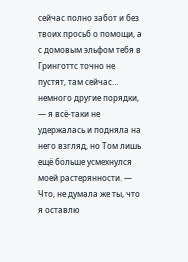сейчас полно забот и без твоих просьб о помощи, а с домовым эльфом тебя в Гринготтс точно не пустят, там сейчас… немного другие порядки, — я всё-таки не удержалась и подняла на него взгляд, но Том лишь ещё больше усмехнулся моей растерянности. — Что, не думала же ты, что я оставлю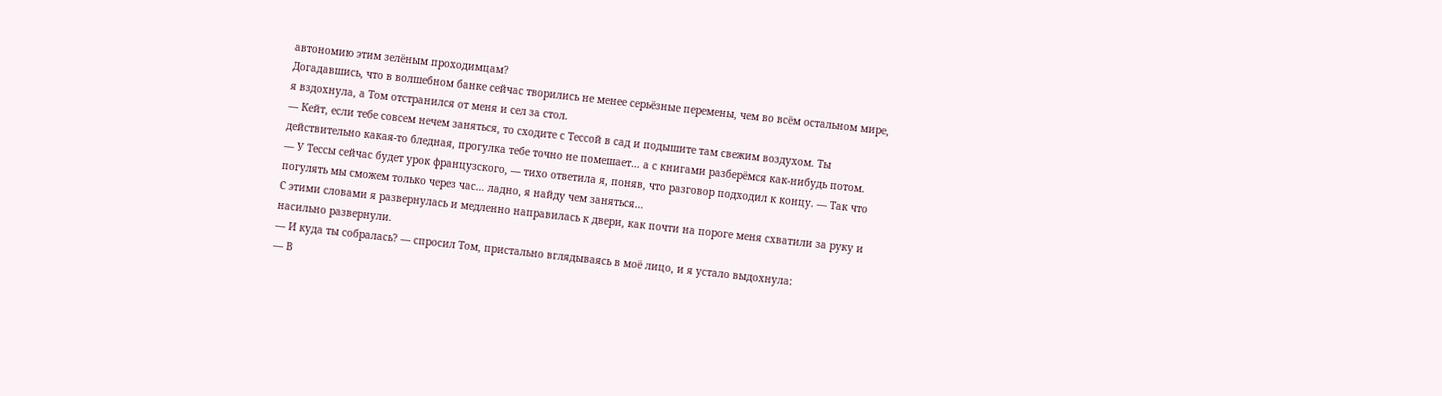автономию этим зелёным проходимцам?
Догадавшись, что в волшебном банке сейчас творились не менее серьёзные перемены, чем во всём остальном мире, я вздохнула, а Том отстранился от меня и сел за стол.
— Кейт, если тебе совсем нечем заняться, то сходите с Тессой в сад и подышите там свежим воздухом. Ты действительно какая-то бледная, прогулка тебе точно не помешает… а с книгами разберёмся как-нибудь потом.
— У Тессы сейчас будет урок французского, — тихо ответила я, поняв, что разговор подходил к концу. — Так что погулять мы сможем только через час… ладно, я найду чем заняться…
С этими словами я развернулась и медленно направилась к двери, как почти на пороге меня схватили за руку и насильно развернули.
— И куда ты собралась? — спросил Том, пристально вглядываясь в моё лицо, и я устало выдохнула:
— В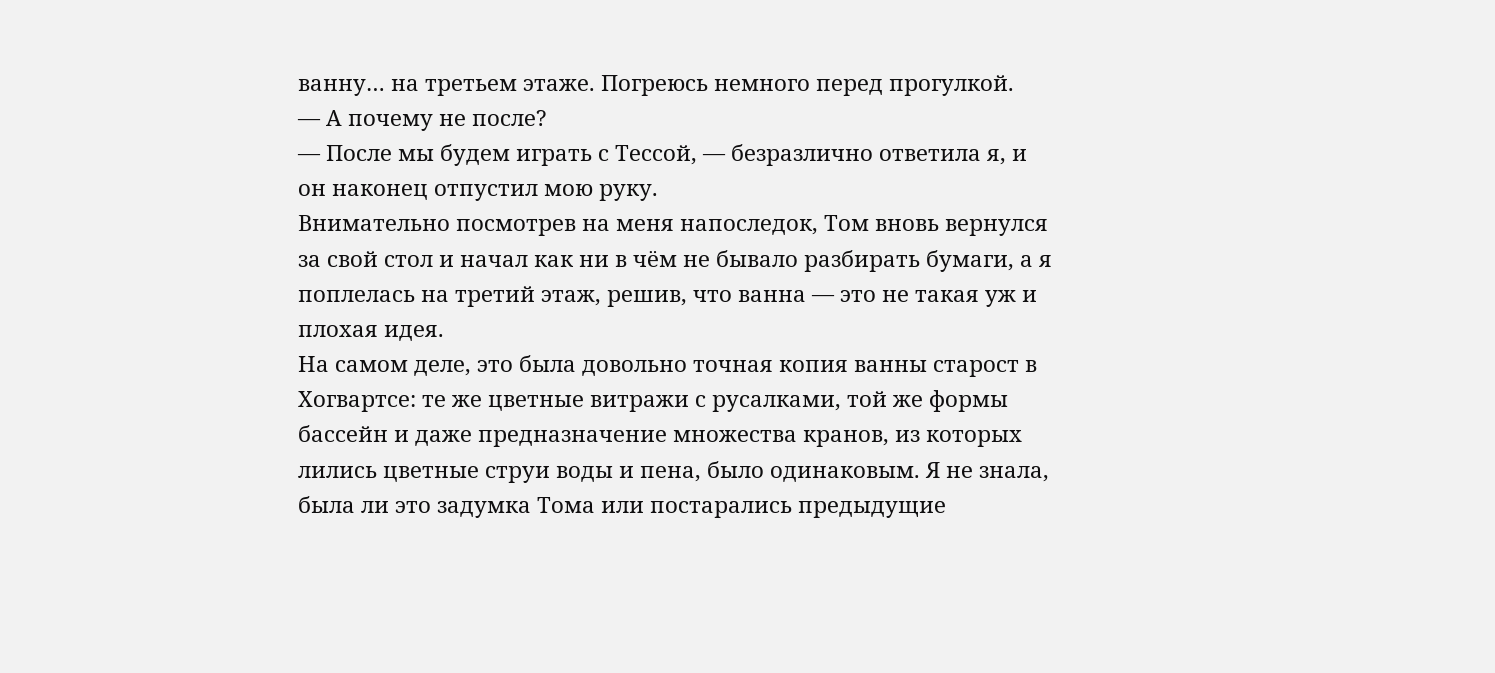ванну… на третьем этаже. Погреюсь немного перед прогулкой.
— А почему не после?
— После мы будем играть с Тессой, — безразлично ответила я, и он наконец отпустил мою руку.
Внимательно посмотрев на меня напоследок, Том вновь вернулся за свой стол и начал как ни в чём не бывало разбирать бумаги, а я поплелась на третий этаж, решив, что ванна — это не такая уж и плохая идея.
На самом деле, это была довольно точная копия ванны старост в Хогвартсе: те же цветные витражи с русалками, той же формы бассейн и даже предназначение множества кранов, из которых лились цветные струи воды и пена, было одинаковым. Я не знала, была ли это задумка Тома или постарались предыдущие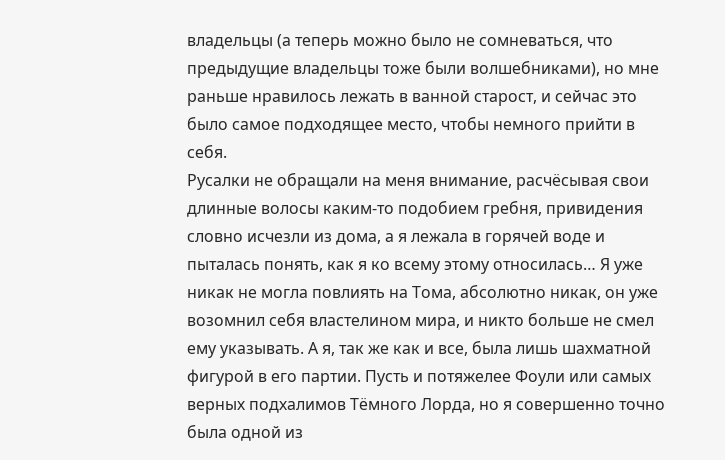владельцы (а теперь можно было не сомневаться, что предыдущие владельцы тоже были волшебниками), но мне раньше нравилось лежать в ванной старост, и сейчас это было самое подходящее место, чтобы немного прийти в себя.
Русалки не обращали на меня внимание, расчёсывая свои длинные волосы каким-то подобием гребня, привидения словно исчезли из дома, а я лежала в горячей воде и пыталась понять, как я ко всему этому относилась… Я уже никак не могла повлиять на Тома, абсолютно никак, он уже возомнил себя властелином мира, и никто больше не смел ему указывать. А я, так же как и все, была лишь шахматной фигурой в его партии. Пусть и потяжелее Фоули или самых верных подхалимов Тёмного Лорда, но я совершенно точно была одной из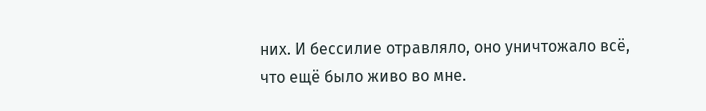них. И бессилие отравляло, оно уничтожало всё, что ещё было живо во мне.